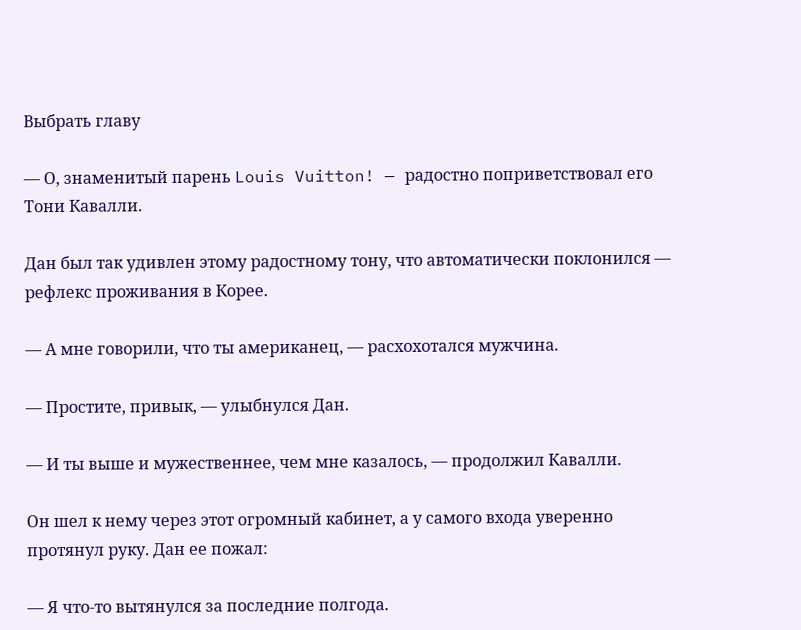Выбрать главу

— О, знаменитый парень Louis Vuitton! — радостно поприветствовал его Тони Кавалли.

Дан был так удивлен этому радостному тону, что автоматически поклонился — рефлекс проживания в Корее.

— А мне говорили, что ты американец, — расхохотался мужчина.

— Простите, привык, — улыбнулся Дан.

— И ты выше и мужественнее, чем мне казалось, — продолжил Кавалли.

Он шел к нему через этот огромный кабинет, а у самого входа уверенно протянул руку. Дан ее пожал:

— Я что-то вытянулся за последние полгода.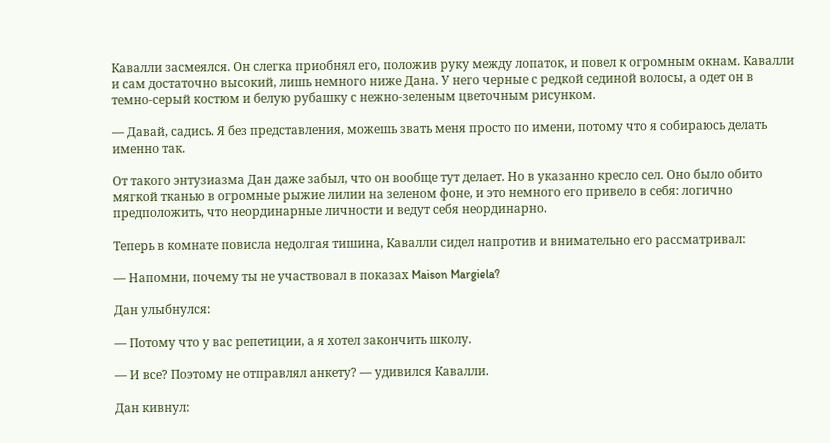Кавалли засмеялся. Он слегка приобнял его, положив руку между лопаток, и повел к огромным окнам. Кавалли и сам достаточно высокий, лишь немного ниже Дана. У него черные с редкой сединой волосы, а одет он в темно-серый костюм и белую рубашку с нежно-зеленым цветочным рисунком.

— Давай, садись. Я без представления, можешь звать меня просто по имени, потому что я собираюсь делать именно так.

От такого энтузиазма Дан даже забыл, что он вообще тут делает. Но в указанно кресло сел. Оно было обито мягкой тканью в огромные рыжие лилии на зеленом фоне, и это немного его привело в себя: логично предположить, что неординарные личности и ведут себя неординарно.

Теперь в комнате повисла недолгая тишина, Кавалли сидел напротив и внимательно его рассматривал:

— Напомни, почему ты не участвовал в показах Maison Margiela?

Дан улыбнулся:

— Потому что у вас репетиции, а я хотел закончить школу.

— И все? Поэтому не отправлял анкету? — удивился Кавалли.

Дан кивнул: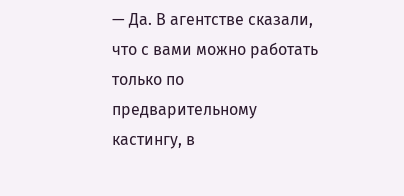— Да. В агентстве сказали, что с вами можно работать только по предварительному кастингу, в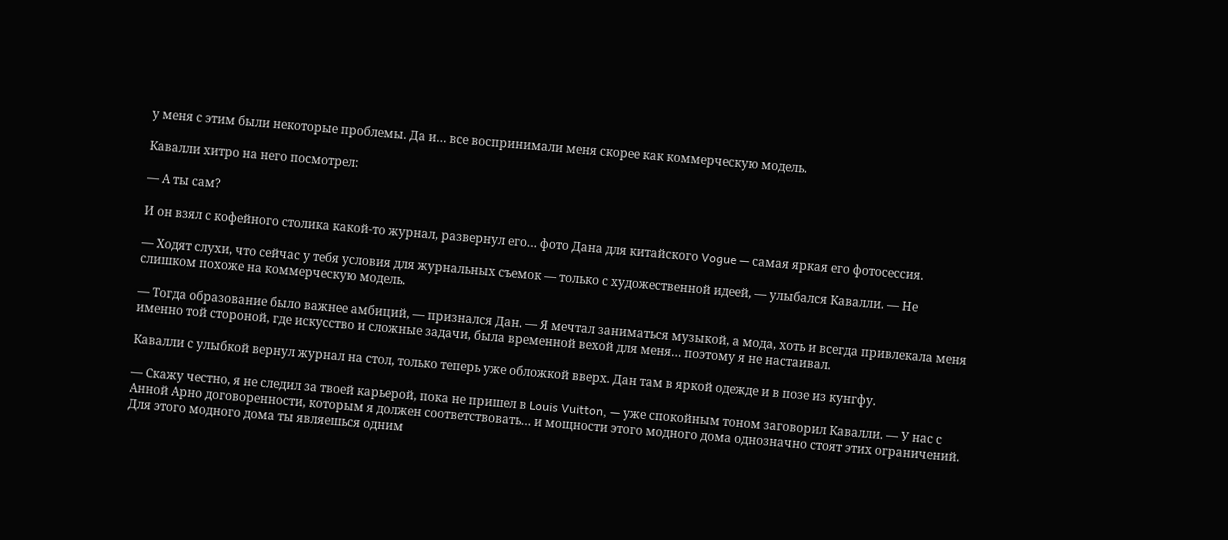у меня с этим были некоторые проблемы. Да и… все воспринимали меня скорее как коммерческую модель.

Кавалли хитро на него посмотрел:

— А ты сам?

И он взял с кофейного столика какой-то журнал, развернул его… фото Дана для китайского Vogue — самая яркая его фотосессия.

— Ходят слухи, что сейчас у тебя условия для журнальных съемок — только с художественной идеей, — улыбался Кавалли. — Не слишком похоже на коммерческую модель.

— Тогда образование было важнее амбиций, — признался Дан. — Я мечтал заниматься музыкой, а мода, хоть и всегда привлекала меня именно той стороной, где искусство и сложные задачи, была временной вехой для меня… поэтому я не настаивал.

Кавалли с улыбкой вернул журнал на стол, только теперь уже обложкой вверх. Дан там в яркой одежде и в позе из кунгфу.

— Скажу честно, я не следил за твоей карьерой, пока не пришел в Louis Vuitton, — уже спокойным тоном заговорил Кавалли. — У нас с Анной Арно договоренности, которым я должен соответствовать… и мощности этого модного дома однозначно стоят этих ограничений. Для этого модного дома ты являешься одним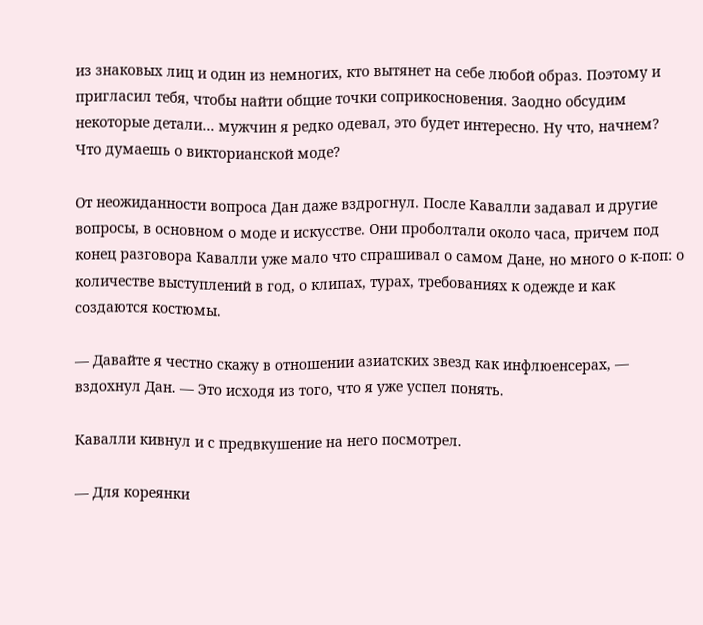из знаковых лиц и один из немногих, кто вытянет на себе любой образ. Поэтому и пригласил тебя, чтобы найти общие точки соприкосновения. Заодно обсудим некоторые детали… мужчин я редко одевал, это будет интересно. Ну что, начнем? Что думаешь о викторианской моде?

От неожиданности вопроса Дан даже вздрогнул. После Кавалли задавал и другие вопросы, в основном о моде и искусстве. Они проболтали около часа, причем под конец разговора Кавалли уже мало что спрашивал о самом Дане, но много о к-поп: о количестве выступлений в год, о клипах, турах, требованиях к одежде и как создаются костюмы.

— Давайте я честно скажу в отношении азиатских звезд как инфлюенсерах, — вздохнул Дан. — Это исходя из того, что я уже успел понять.

Кавалли кивнул и с предвкушение на него посмотрел.

— Для кореянки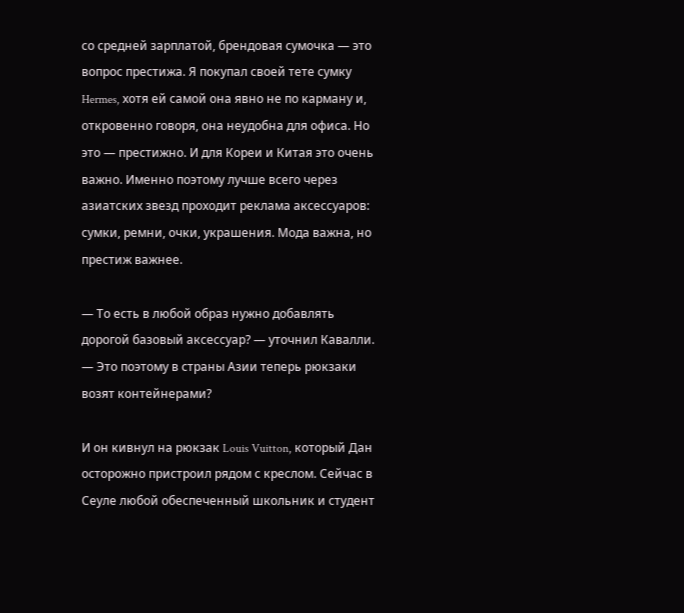со средней зарплатой, брендовая сумочка — это вопрос престижа. Я покупал своей тете сумку Hermes, хотя ей самой она явно не по карману и, откровенно говоря, она неудобна для офиса. Но это — престижно. И для Кореи и Китая это очень важно. Именно поэтому лучше всего через азиатских звезд проходит реклама аксессуаров: сумки, ремни, очки, украшения. Мода важна, но престиж важнее.

— То есть в любой образ нужно добавлять дорогой базовый аксессуар? — уточнил Кавалли. — Это поэтому в страны Азии теперь рюкзаки возят контейнерами?

И он кивнул на рюкзак Louis Vuitton, который Дан осторожно пристроил рядом с креслом. Сейчас в Сеуле любой обеспеченный школьник и студент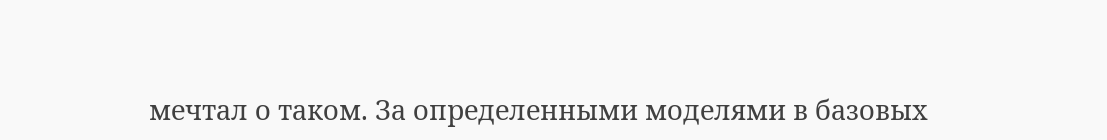мечтал о таком. За определенными моделями в базовых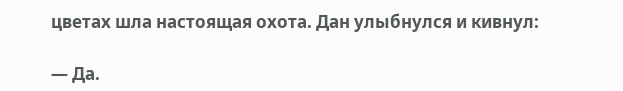цветах шла настоящая охота. Дан улыбнулся и кивнул:

— Да.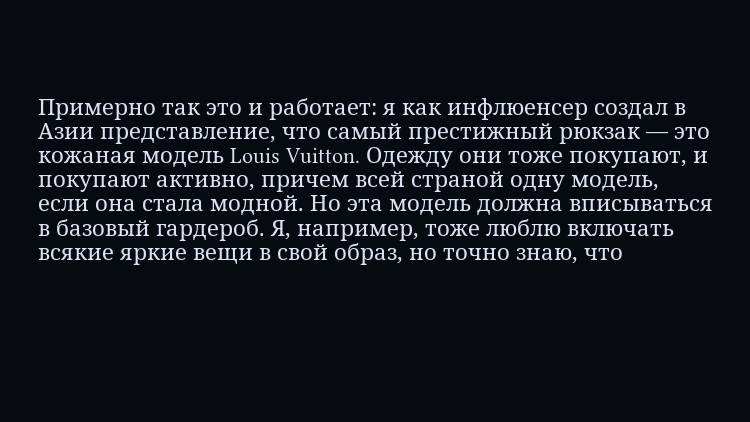Примерно так это и работает: я как инфлюенсер создал в Азии представление, что самый престижный рюкзак — это кожаная модель Louis Vuitton. Одежду они тоже покупают, и покупают активно, причем всей страной одну модель, если она стала модной. Но эта модель должна вписываться в базовый гардероб. Я, например, тоже люблю включать всякие яркие вещи в свой образ, но точно знаю, что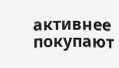активнее покупают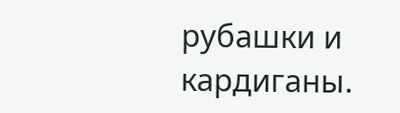рубашки и кардиганы.